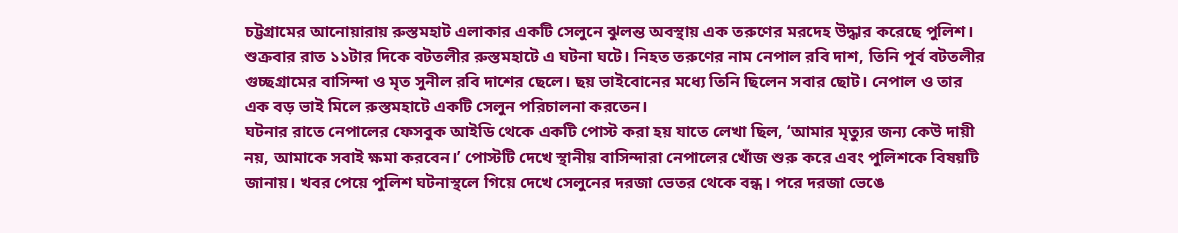চট্টগ্রামের আনোয়ারায় রুস্তমহাট এলাকার একটি সেলুনে ঝুলন্ত অবস্থায় এক তরুণের মরদেহ উদ্ধার করেছে পুলিশ। শুক্রবার রাত ১১টার দিকে বটতলীর রুস্তমহাটে এ ঘটনা ঘটে। নিহত তরুণের নাম নেপাল রবি দাশ, তিনি পূর্ব বটতলীর গুচ্ছগ্রামের বাসিন্দা ও মৃত সুনীল রবি দাশের ছেলে। ছয় ভাইবোনের মধ্যে তিনি ছিলেন সবার ছোট। নেপাল ও তার এক বড় ভাই মিলে রুস্তমহাটে একটি সেলুন পরিচালনা করতেন।
ঘটনার রাতে নেপালের ফেসবুক আইডি থেকে একটি পোস্ট করা হয় যাতে লেখা ছিল, ‘আমার মৃত্যুর জন্য কেউ দায়ী নয়, আমাকে সবাই ক্ষমা করবেন।’ পোস্টটি দেখে স্থানীয় বাসিন্দারা নেপালের খোঁজ শুরু করে এবং পুলিশকে বিষয়টি জানায়। খবর পেয়ে পুলিশ ঘটনাস্থলে গিয়ে দেখে সেলুনের দরজা ভেতর থেকে বন্ধ। পরে দরজা ভেঙে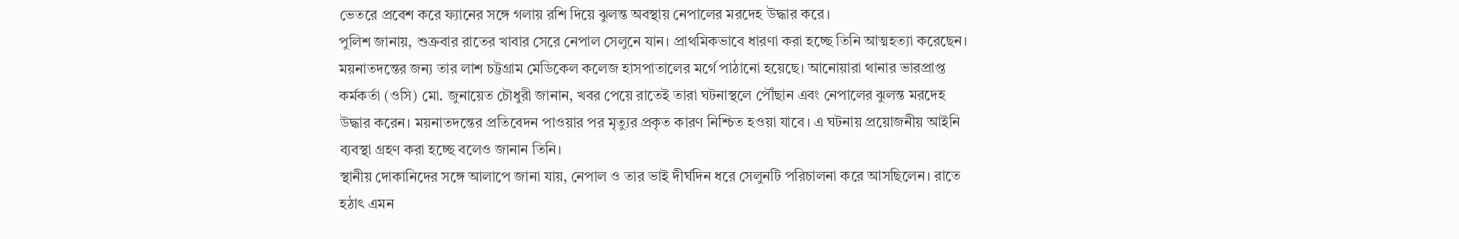ভেতরে প্রবেশ করে ফ্যানের সঙ্গে গলায় রশি দিয়ে ঝুলন্ত অবস্থায় নেপালের মরদেহ উদ্ধার করে।
পুলিশ জানায়, শুক্রবার রাতের খাবার সেরে নেপাল সেলুনে যান। প্রাথমিকভাবে ধারণা করা হচ্ছে তিনি আত্মহত্যা করেছেন। ময়নাতদন্তের জন্য তার লাশ চট্টগ্রাম মেডিকেল কলেজ হাসপাতালের মর্গে পাঠানো হয়েছে। আনোয়ারা থানার ভারপ্রাপ্ত কর্মকর্তা (ওসি) মো. জুনায়েত চৌধুরী জানান, খবর পেয়ে রাতেই তারা ঘটনাস্থলে পৌঁছান এবং নেপালের ঝুলন্ত মরদেহ উদ্ধার করেন। ময়নাতদন্তের প্রতিবেদন পাওয়ার পর মৃত্যুর প্রকৃত কারণ নিশ্চিত হওয়া যাবে। এ ঘটনায় প্রয়োজনীয় আইনি ব্যবস্থা গ্রহণ করা হচ্ছে বলেও জানান তিনি।
স্থানীয় দোকানিদের সঙ্গে আলাপে জানা যায়, নেপাল ও তার ভাই দীর্ঘদিন ধরে সেলুনটি পরিচালনা করে আসছিলেন। রাতে হঠাৎ এমন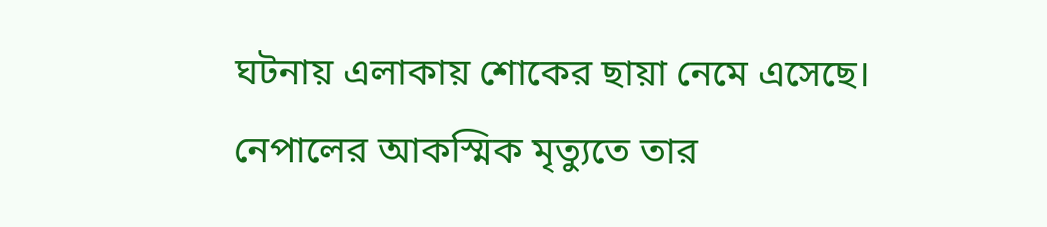ঘটনায় এলাকায় শোকের ছায়া নেমে এসেছে। নেপালের আকস্মিক মৃত্যুতে তার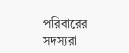পরিবারের সদস্যরা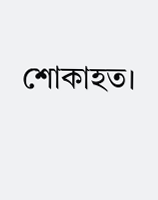শোকাহত।